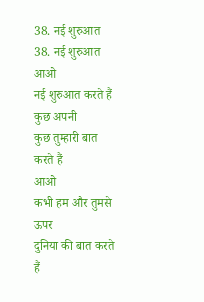38. नई शुरुआत
38. नई शुरुआत
आओ
नई शुरुआत करते हैं
कुछ अपनी
कुछ तुम्हारी बात करते हैं
आओ
कभी हम और तुमसे ऊपर
दुनिया की बात करते हैं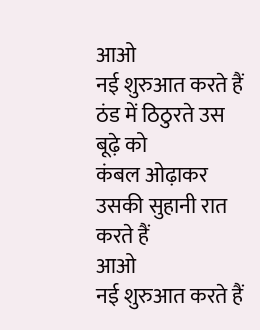आओ
नई शुरुआत करते हैं
ठंड में ठिठुरते उस बूढ़े को
कंबल ओढ़ाकर
उसकी सुहानी रात करते हैं
आओ
नई शुरुआत करते हैं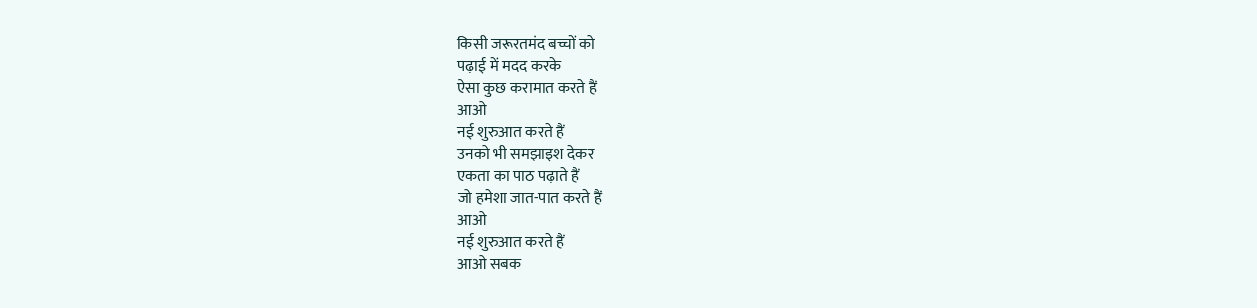किसी जरूरतमंद बच्चों को
पढ़ाई में मदद करके
ऐसा कुछ करामात करते हैं
आओ
नई शुरुआत करते हैं
उनको भी समझाइश देकर
एकता का पाठ पढ़ाते हैं
जो हमेशा जात-पात करते हैं
आओ
नई शुरुआत करते हैं
आओ सबक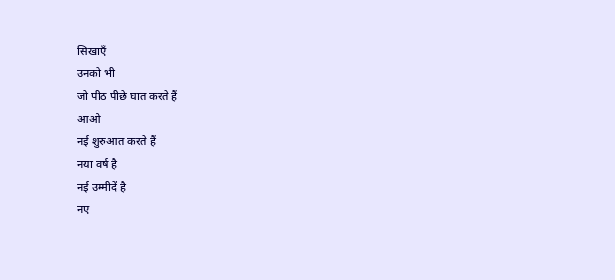सिखाएँ
उनको भी
जो पीठ पीछे घात करते हैं
आओ
नई शुरुआत करते हैं
नया वर्ष है
नई उम्मीदें है
नए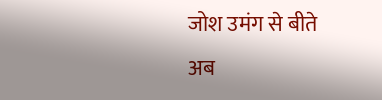जोश उमंग से बीते
अब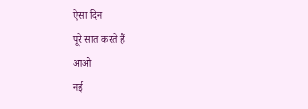ऐसा दिन
पूरे सात करते हैं
आओ
नई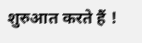शुरुआत करते हैं !